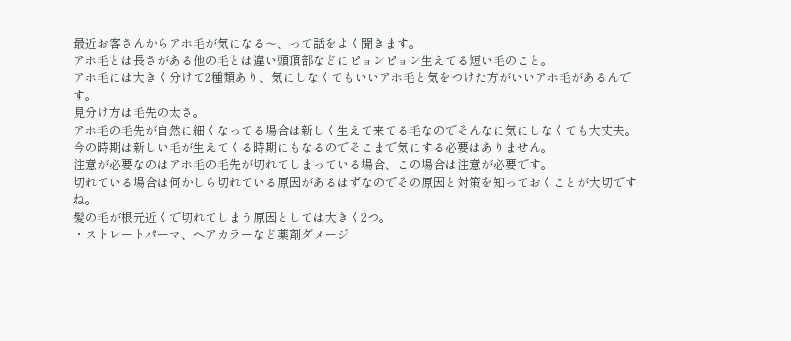最近お客さんからアホ毛が気になる〜、って話をよく聞きます。
アホ毛とは長さがある他の毛とは違い頭頂部などにピョンピョン生えてる短い毛のこと。
アホ毛には大きく分けて2種類あり、気にしなくてもいいアホ毛と気をつけた方がいいアホ毛があるんです。
見分け方は毛先の太さ。
アホ毛の毛先が自然に細くなってる場合は新しく生えて来てる毛なのでそんなに気にしなくても大丈夫。
今の時期は新しい毛が生えてくる時期にもなるのでそこまで気にする必要はありません。
注意が必要なのはアホ毛の毛先が切れてしまっている場合、この場合は注意が必要です。
切れている場合は何かしら切れている原因があるはずなのでその原因と対策を知っておくことが大切ですね。
髪の毛が根元近くで切れてしまう原因としては大きく2つ。
・ストレートパーマ、ヘアカラーなど薬剤ダメージ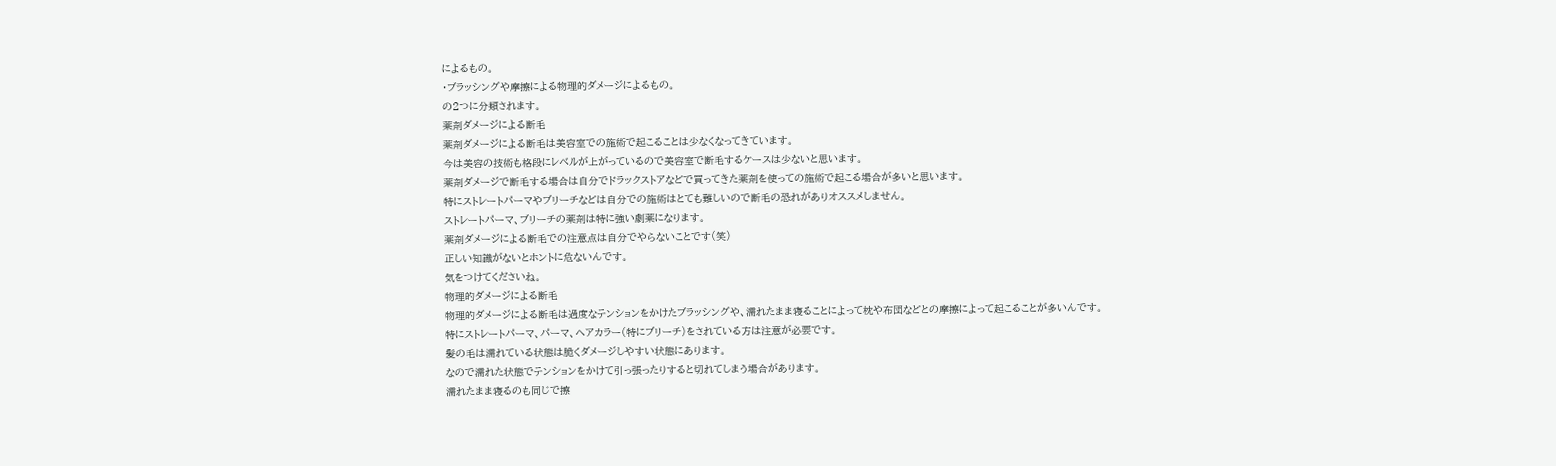によるもの。
・ブラッシングや摩擦による物理的ダメージによるもの。
の2つに分類されます。
薬剤ダメージによる断毛
薬剤ダメージによる断毛は美容室での施術で起こることは少なくなってきています。
今は美容の技術も格段にレベルが上がっているので美容室で断毛するケースは少ないと思います。
薬剤ダメージで断毛する場合は自分でドラックストアなどで買ってきた薬剤を使っての施術で起こる場合が多いと思います。
特にストレートパーマやブリーチなどは自分での施術はとても難しいので断毛の恐れがありオススメしません。
ストレートパーマ、ブリーチの薬剤は特に強い劇薬になります。
薬剤ダメージによる断毛での注意点は自分でやらないことです(笑)
正しい知識がないとホントに危ないんです。
気をつけてくださいね。
物理的ダメージによる断毛
物理的ダメージによる断毛は過度なテンションをかけたブラッシングや、濡れたまま寝ることによって枕や布団などとの摩擦によって起こることが多いんです。
特にストレートパーマ、パーマ、ヘアカラー(特にブリーチ)をされている方は注意が必要です。
髪の毛は濡れている状態は脆くダメージしやすい状態にあります。
なので濡れた状態でテンションをかけて引っ張ったりすると切れてしまう場合があります。
濡れたまま寝るのも同じで擦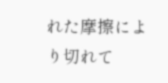れた摩擦により切れて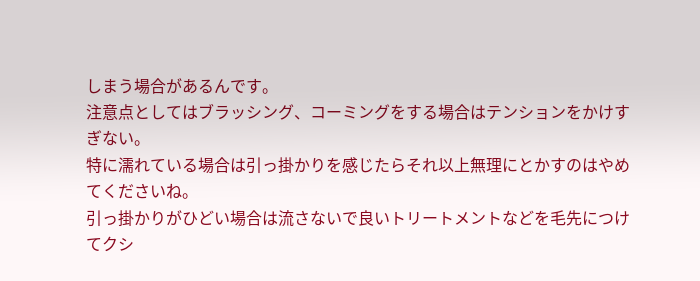しまう場合があるんです。
注意点としてはブラッシング、コーミングをする場合はテンションをかけすぎない。
特に濡れている場合は引っ掛かりを感じたらそれ以上無理にとかすのはやめてくださいね。
引っ掛かりがひどい場合は流さないで良いトリートメントなどを毛先につけてクシ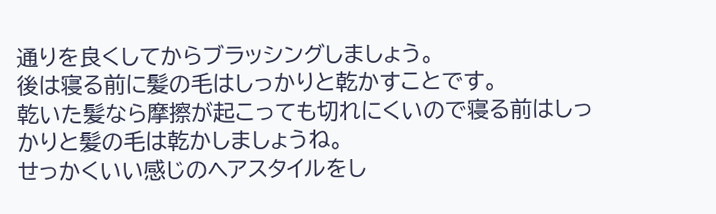通りを良くしてからブラッシングしましょう。
後は寝る前に髪の毛はしっかりと乾かすことです。
乾いた髪なら摩擦が起こっても切れにくいので寝る前はしっかりと髪の毛は乾かしましょうね。
せっかくいい感じのヘアスタイルをし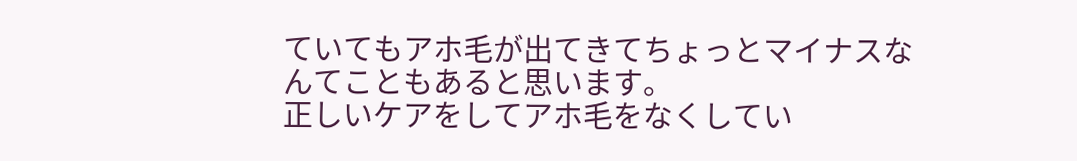ていてもアホ毛が出てきてちょっとマイナスなんてこともあると思います。
正しいケアをしてアホ毛をなくしてい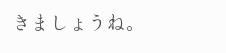きましょうね。